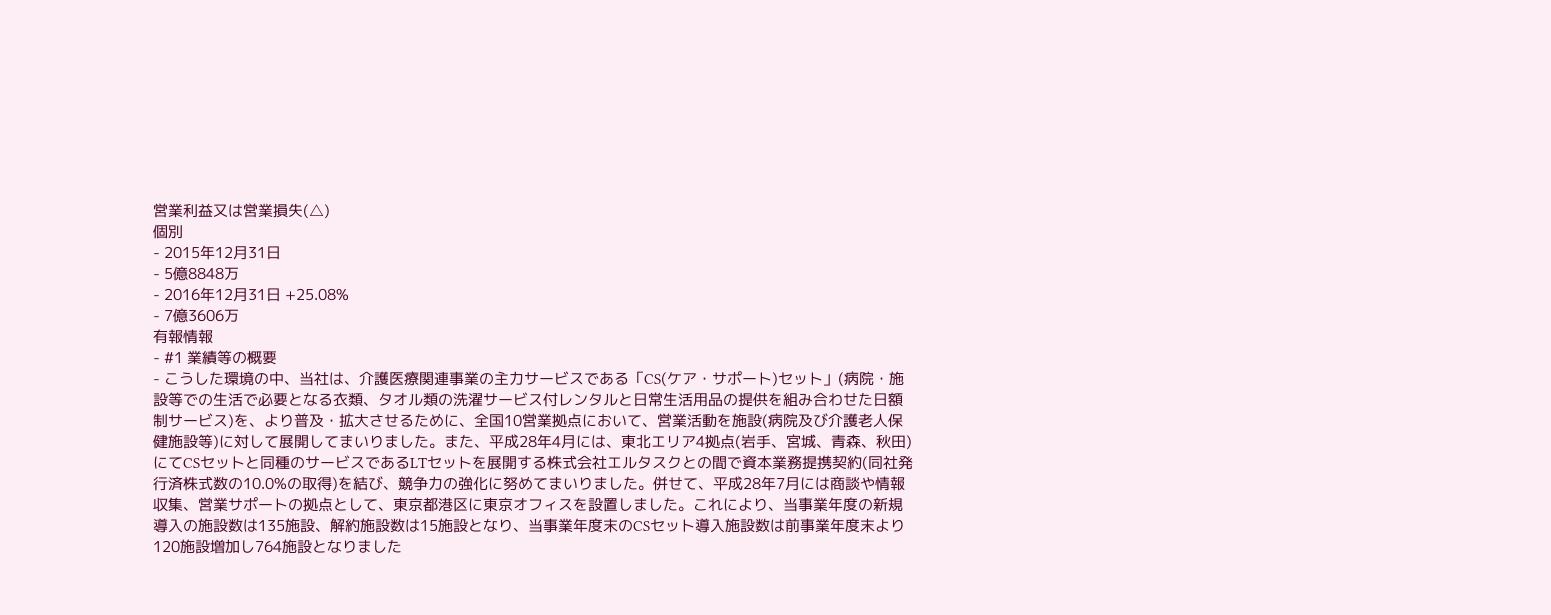営業利益又は営業損失(△)
個別
- 2015年12月31日
- 5億8848万
- 2016年12月31日 +25.08%
- 7億3606万
有報情報
- #1 業績等の概要
- こうした環境の中、当社は、介護医療関連事業の主力サービスである「CS(ケア・サポート)セット」(病院・施設等での生活で必要となる衣類、タオル類の洗濯サービス付レンタルと日常生活用品の提供を組み合わせた日額制サービス)を、より普及・拡大させるために、全国10営業拠点において、営業活動を施設(病院及び介護老人保健施設等)に対して展開してまいりました。また、平成28年4月には、東北エリア4拠点(岩手、宮城、青森、秋田)にてCSセットと同種のサービスであるLTセットを展開する株式会社エルタスクとの間で資本業務提携契約(同社発行済株式数の10.0%の取得)を結び、競争力の強化に努めてまいりました。併せて、平成28年7月には商談や情報収集、営業サポートの拠点として、東京都港区に東京オフィスを設置しました。これにより、当事業年度の新規導入の施設数は135施設、解約施設数は15施設となり、当事業年度末のCSセット導入施設数は前事業年度末より120施設増加し764施設となりました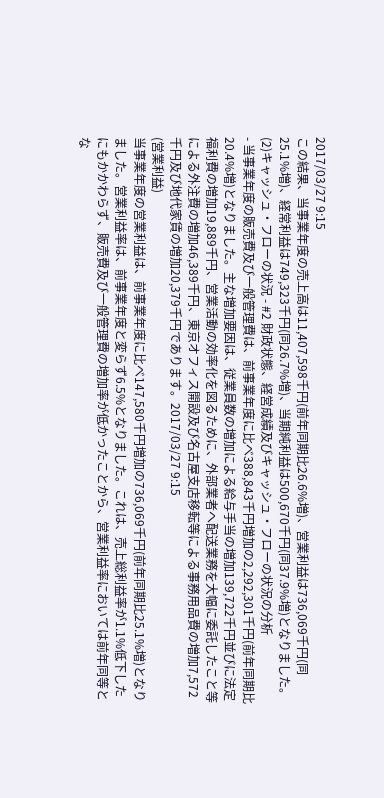2017/03/27 9:15
この結果、当事業年度の売上高は11,407,598千円(前年同期比26.6%増)、営業利益は736,069千円(同25.1%増)、経常利益は749,323千円(同26.7%増)、当期純利益は500,670千円(同37.9%増)となりました。
(2)キャッシュ・フローの状況 - #2 財政状態、経営成績及びキャッシュ・フローの状況の分析
- 当事業年度の販売費及び一般管理費は、前事業年度に比べ388,843千円増加の2,292,301千円(前年同期比20.4%増)となりました。主な増加要因は、従業員数の増加による給与手当の増加139,722千円並びに法定福利費の増加19,889千円、営業活動の効率化を図るために、外部業者へ配送業務を大幅に委託したこと等による外注費の増加46,389千円、東京オフィス開設及び名古屋支店移転等による事務用品費の増加7,572千円及び地代家賃の増加20,379千円であります。2017/03/27 9:15
(営業利益)
当事業年度の営業利益は、前事業年度に比べ147,580千円増加の736,069千円(前年同期比25.1%増)となりました。営業利益率は、前事業年度と変らず6.5%となりました。これは、売上総利益率が1.1%低下したにもかかわらず、販売費及び一般管理費の増加率が低かったことから、営業利益率においては前年同等とな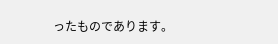ったものであります。